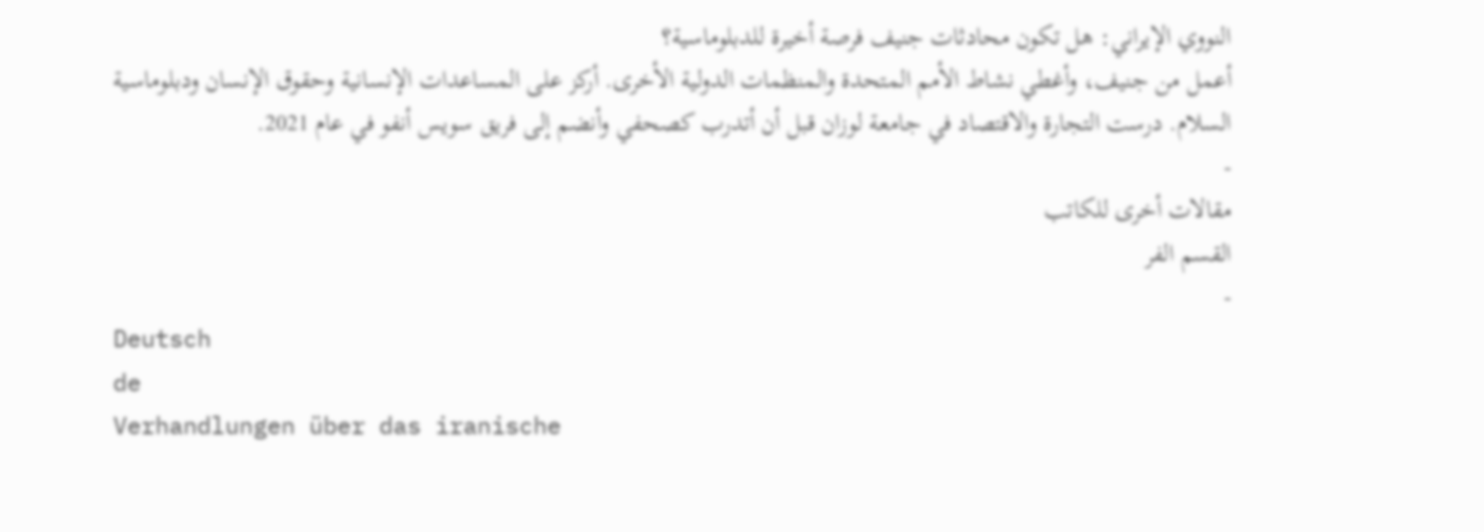النووي الإيراني: هل تكون محادثات جنيف فرصة أخيرة للدبلوماسية؟
أعمل من جنيف، وأغطي نشاط الأمم المتحدة والمنظمات الدولية الأخرى. أركز على المساعدات الإنسانية وحقوق الإنسان ودبلوماسية السلام. درست التجارة والاقتصاد في جامعة لوزان قبل أن أتدرب كصحفي وأنضم إلى فريق سويس أنفو في عام 2021.
-
مقالات أخرى للكاتب
القسم الفر
-
Deutsch
de
Verhandlungen über das iranische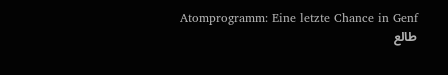Atomprogramm: Eine letzte Chance in Genf
طالع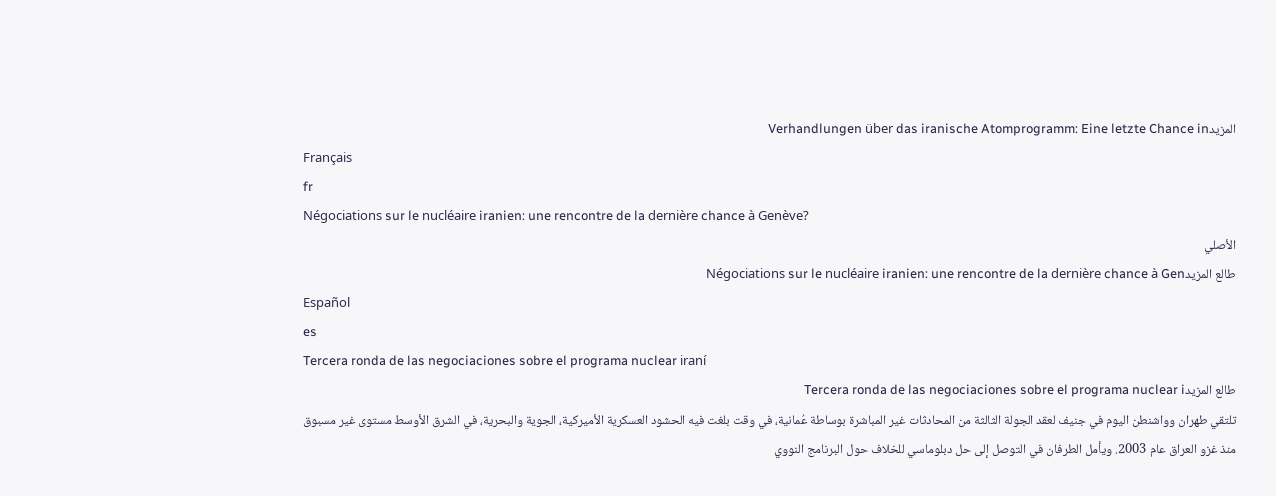المزيدVerhandlungen über das iranische Atomprogramm: Eine letzte Chance in
Français
fr
Négociations sur le nucléaire iranien: une rencontre de la dernière chance à Genève?
الأصلي
طالع المزيدNégociations sur le nucléaire iranien: une rencontre de la dernière chance à Gen
Español
es
Tercera ronda de las negociaciones sobre el programa nuclear iraní
طالع المزيدTercera ronda de las negociaciones sobre el programa nuclear i
تلتقي طهران وواشنطن اليوم في جنيف لعقد الجولة الثالثة من المحادثات غير المباشرة بوساطة عُمانية، في وقت بلغت فيه الحشود العسكرية الأميركية، الجوية والبحرية، في الشرق الأوسط مستوى غير مسبوق منذ غزو العراق عام 2003. ويأمل الطرفان في التوصل إلى حل دبلوماسي للخلاف حول البرنامج النووي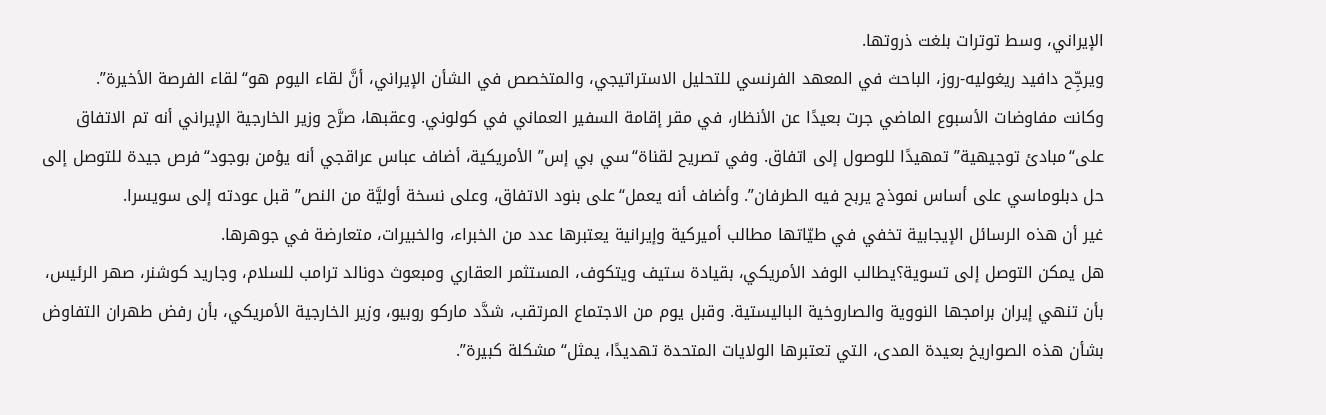الإيراني، وسط توترات بلغت ذروتها.
ويرجِّح دافيد ريغوليه-روز، الباحث في المعهد الفرنسي للتحليل الاستراتيجي، والمتخصص في الشأن الإيراني، أنَّ لقاء اليوم هو“لقاء الفرصة الأخيرة”.
وكانت مفاوضات الأسبوع الماضي جرت بعيدًا عن الأنظار، في مقر إقامة السفير العماني في كولوني. وعقبها، صرَّح وزير الخارجية الإيراني أنه تم الاتفاق على“مبادئ توجيهية” تمهيدًا للوصول إلى اتفاق. وفي تصريح لقناة“سي بي إس” الأمريكية، أضاف عباس عراقجي أنه يؤمن بوجود“فرص جيدة للتوصل إلى حل دبلوماسي على أساس نموذج يربح فيه الطرفان”. وأضاف أنه يعمل“على بنود الاتفاق، وعلى نسخة أوليَّة من النص” قبل عودته إلى سويسرا.
غير أن هذه الرسائل الإيجابية تخفي في طيّاتها مطالب أميركية وإيرانية يعتبرها عدد من الخبراء، والخبيرات، متعارضة في جوهرها.
هل يمكن التوصل إلى تسوية؟يطالب الوفد الأمريكي، بقيادة ستيف ويتكوف، المستثمر العقاري ومبعوث دونالد ترامب للسلام، وجاريد كوشنر، صهر الرئيس، بأن تنهي إيران برامجها النووية والصاروخية الباليستية. وقبل يوم من الاجتماع المرتقب، شدَّد ماركو روبيو، وزير الخارجية الأمريكي، بأن رفض طهران التفاوض بشأن هذه الصواريخ بعيدة المدى، التي تعتبرها الولايات المتحدة تهديدًا، يمثل“مشكلة كبيرة”.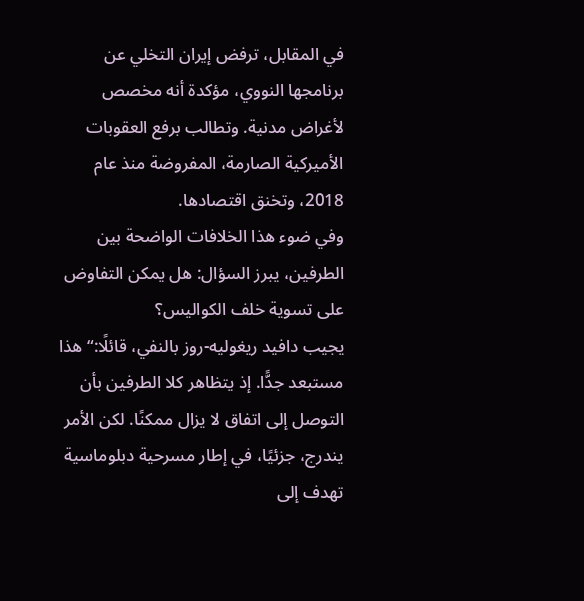في المقابل، ترفض إيران التخلي عن برنامجها النووي، مؤكدة أنه مخصص لأغراض مدنية. وتطالب برفع العقوبات الأميركية الصارمة، المفروضة منذ عام 2018، وتخنق اقتصادها.
وفي ضوء هذا الخلافات الواضحة بين الطرفين، يبرز السؤال: هل يمكن التفاوض على تسوية خلف الكواليس؟
يجيب دافيد ريغوليه-روز بالنفي، قائلًا:“هذا مستبعد جدًّا. إذ يتظاهر كلا الطرفين بأن التوصل إلى اتفاق لا يزال ممكنًا. لكن الأمر يندرج، جزئيًا، في إطار مسرحية دبلوماسية تهدف إلى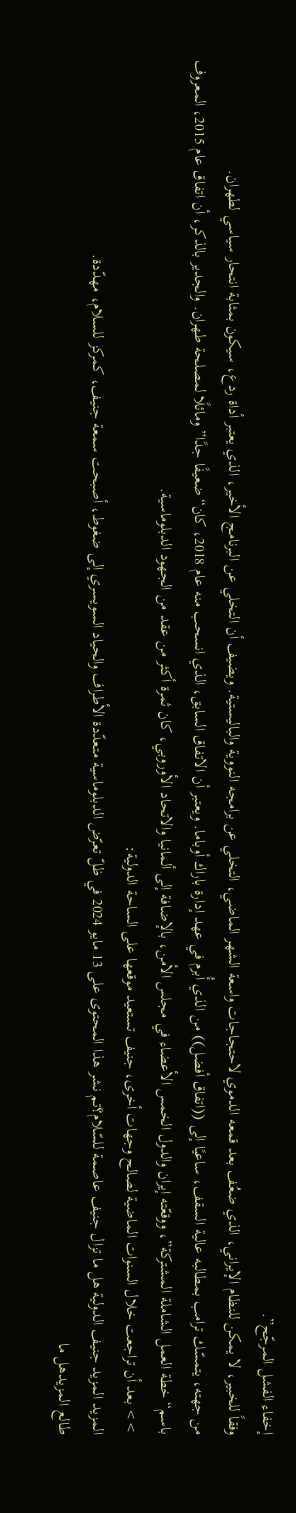إخفاء الفشل المرجّح”.
وفقاً للخبير، لا يمكن للنظام الإيراني، الذي ضعُف بعد قمعه الدموي لاحتجاجات واسعة الشهر الماضي، التخلي عن برامجه النووية والباليستية. ويضيف أن التخلي عن البرنامج الأخير، الذي يعتبر أداة ردع، سيكون بمثابة انتحار سياسي لطهران.
من جهته، يتمسّك ترامب بمطالبه عالية السقف، ساعيًا إلى ((اتفاق أفضل)) من الذي أُبرم في عهد إدارة باراك أوباما. ويعتبر أن الاتفاق السابق، الذي انسحب منه عام 2018، كان“ضعيفًا جدًا” ومائلًا لمصلحة طهران. والجدير بالذكر، أن اتفاق عام 2015، المعروف باسم“خطة العمل الشاملة المشتركة”، ووقعّته إيران والدول الخمس الأعضاء في مجلس الأمن، بالإضافة إلى ألمانيا والاتحاد الأوروبي، كان ثمرة أكثر من عقد من الجهود الدبلوماسية.
>> بعد أن تراجعت خلال السنوات الماضية لصالح وجهات أخرى، جنيف تستعيد موقعها على الساحة الدولية:
المزيد المزيد جنيف الدولية هل ما تزال جنيف عاصمة للسّلام؟تم نشر هذا المحتوى على 13 مايو 2024 في ظلّ تعرّض الدبلوماسية متعدّدة الأطراف والحياد السويسري إلى ضغوط، أصبحت سمعة جنيف، كمركز للسلام، مهدّدة.
طالع المزيدهل ما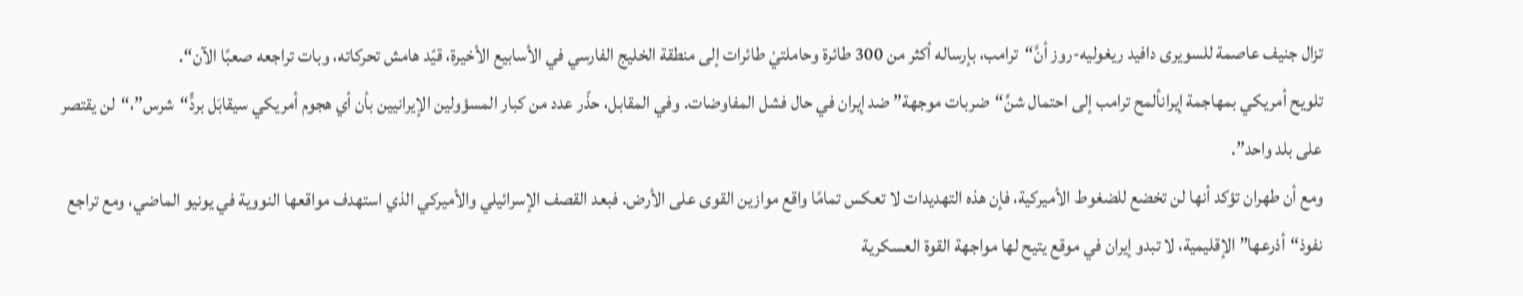تزال جنيف عاصمة للسويرى دافيد ريغوليه-روز أنَّ“ترامب، بإرساله أكثر من 300 طائرة وحاملتيْ طائرات إلى منطقة الخليج الفارسي في الأسابيع الأخيرة، قيّد هامش تحركاته، وبات تراجعه صعبًا الآن“.
تلويح أمريكي بمهاجمة إيرانألمح ترامب إلى احتمال شنِّ“ضربات موجهة” ضد إيران في حال فشل المفاوضات. وفي المقابل، حذّر عدد من كبار المسؤولين الإيرانيين بأن أي هجوم أمريكي سيقابَل بردٍّ“شرس”،“لن يقتصر على بلد واحد”.
ومع أن طهران تؤكد أنها لن تخضع للضغوط الأميركية، فإن هذه التهديدات لا تعكس تمامًا واقع موازين القوى على الأرض. فبعد القصف الإسرائيلي والأميركي الذي استهدف مواقعها النووية في يونيو الماضي، ومع تراجع نفوذ“أذرعها” الإقليمية، لا تبدو إيران في موقع يتيح لها مواجهة القوة العسكرية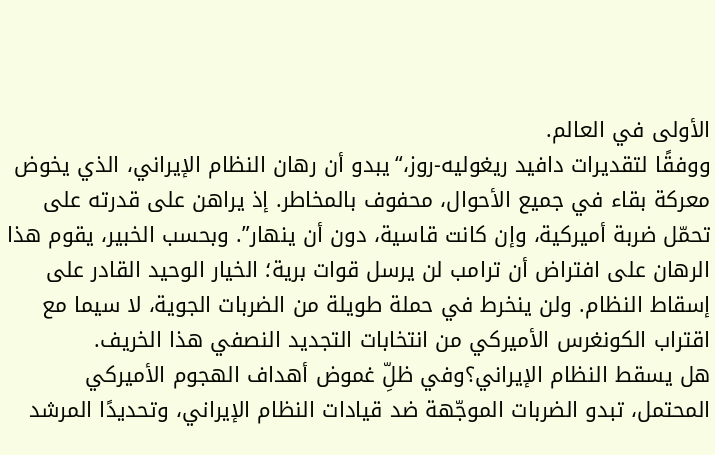الأولى في العالم.
ووفقًا لتقديرات دافيد ريغوليه-روز،“يبدو أن رهان النظام الإيراني، الذي يخوض معركة بقاء في جميع الأحوال، محفوف بالمخاطر. إذ يراهن على قدرته على تحمّل ضربة أميركية، وإن كانت قاسية، دون أن ينهار”. وبحسب الخبير، يقوم هذا الرهان على افتراض أن ترامب لن يرسل قوات برية؛ الخيار الوحيد القادر على إسقاط النظام. ولن ينخرط في حملة طويلة من الضربات الجوية، لا سيما مع اقتراب الكونغرس الأميركي من انتخابات التجديد النصفي هذا الخريف.
هل يسقط النظام الإيراني؟وفي ظلِّ غموض أهداف الهجوم الأميركي المحتمل، تبدو الضربات الموجّهة ضد قيادات النظام الإيراني، وتحديدًا المرشد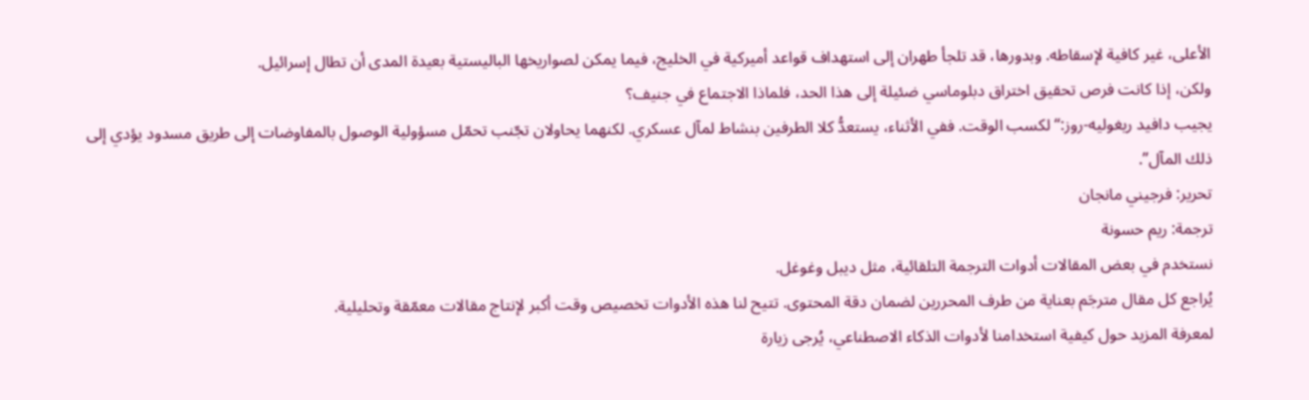الأعلى، غير كافية لإسقاطه. وبدورها، قد تلجأ طهران إلى استهداف قواعد أميركية في الخليج، فيما يمكن لصواريخها الباليستية بعيدة المدى أن تطال إسرائيل.
ولكن، إذا كانت فرص تحقيق اختراق دبلوماسي ضئيلة إلى هذا الحد، فلماذا الاجتماع في جنيف؟
يجيب دافيد ريغوليه-روز:“لكسب الوقت. ففي الأثناء، يستعدُّ كلا الطرفين بنشاط لمآل عسكري. لكنهما يحاولان تجّنب تحمّل مسؤولية الوصول بالمفاوضات إلى طريق مسدود يؤدي إلى ذلك المآل”.
تحرير: فرجيني مانجان
ترجمة: ريم حسونة
نستخدم في بعض المقالات أدوات الترجمة التلقائية، مثل ديبل وغوغل.
يُراجع كل مقال مترجَم بعناية من طرف المحررين لضمان دقة المحتوى. تتيح لنا هذه الأدوات تخصيص وقت أكبر لإنتاج مقالات معمّقة وتحليلية.
لمعرفة المزيد حول كيفية استخدامنا لأدوات الذكاء الاصطناعي، يُرجى زيارة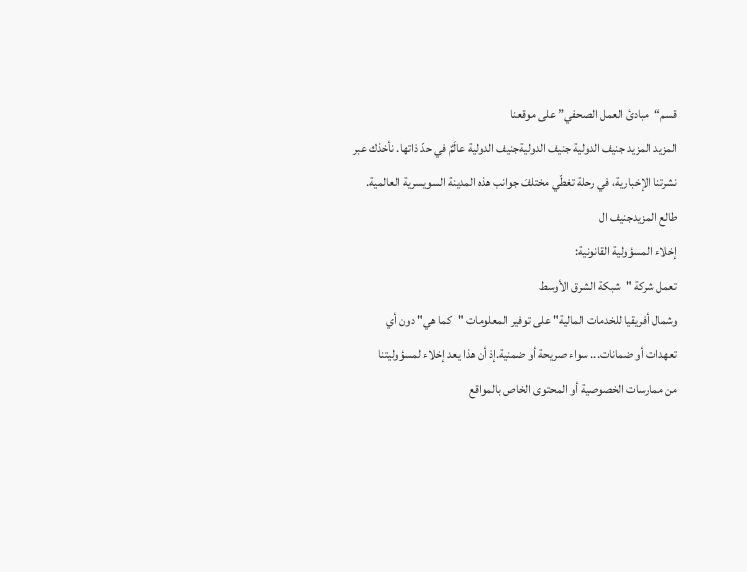قسم“مبادئ العمل الصحفي” على موقعنا
المزيد المزيد جنيف الدولية جنيف الدوليةجنيف الدولية عالَمٌ في حدّ ذاتها. نأخذك عبر نشرتنا الإخبارية، في رحلة تغطّي مختلفَ جوانب هذه المدينة السويسرية العالمية.
طالع المزيدجنيف ال
إخلاء المسؤولية القانونية:
تعمل شركة "شبكة الشرق الأوسط
وشمال أفريقيا للخدمات المالية" على توفير المعلومات "كما هي" دون أي
تعهدات أو ضمانات... سواء صريحة أو ضمنية.إذ أن هذا يعد إخلاء لمسؤوليتنا
من ممارسات الخصوصية أو المحتوى الخاص بالمواقع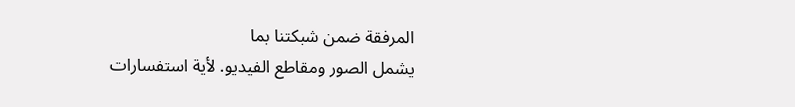المرفقة ضمن شبكتنا بما
يشمل الصور ومقاطع الفيديو. لأية استفسارات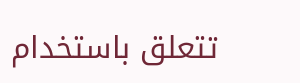تتعلق باستخدام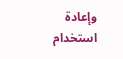وإعادة استخدام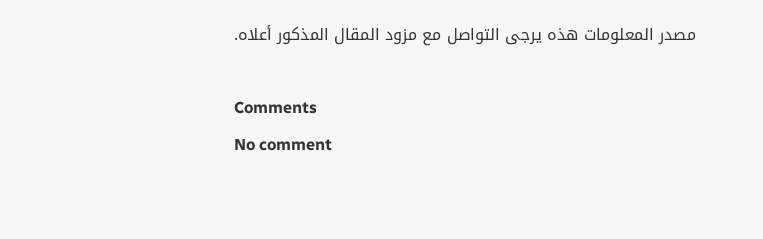مصدر المعلومات هذه يرجى التواصل مع مزود المقال المذكور أعلاه.

Comments
No comment